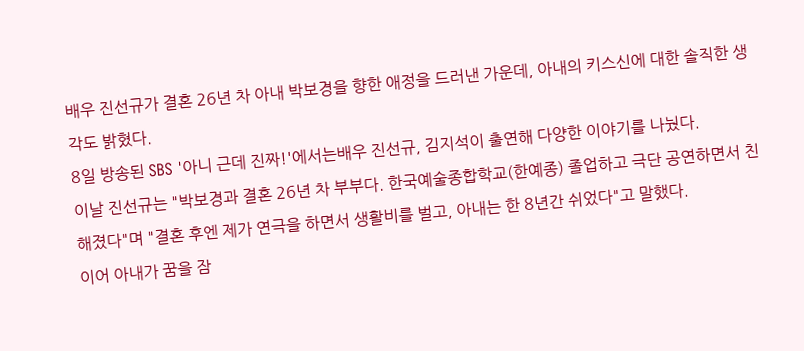배우 진선규가 결혼 26년 차 아내 박보경을 향한 애정을 드러낸 가운데, 아내의 키스신에 대한 솔직한 생각도 밝혔다.
8일 방송된 SBS '아니 근데 진짜!'에서는배우 진선규, 김지석이 출연해 다양한 이야기를 나눴다.
이날 진선규는 "박보경과 결혼 26년 차 부부다. 한국예술종합학교(한예종) 졸업하고 극단 공연하면서 친해졌다"며 "결혼 후엔 제가 연극을 하면서 생활비를 벌고, 아내는 한 8년간 쉬었다"고 말했다.
이어 아내가 꿈을 잠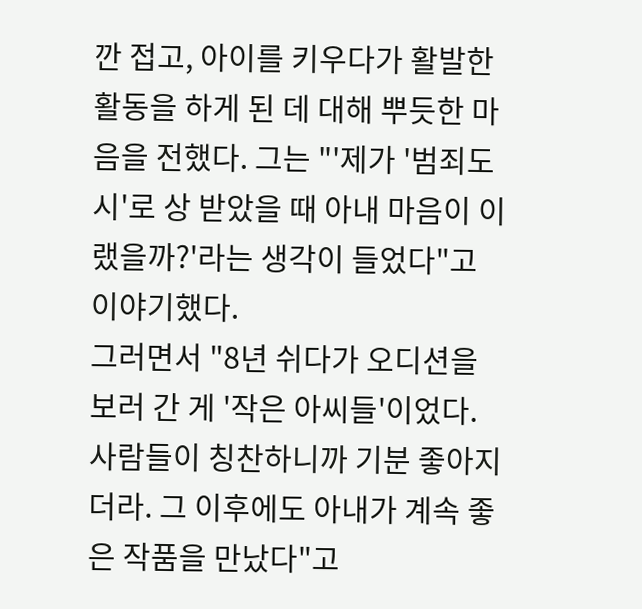깐 접고, 아이를 키우다가 활발한 활동을 하게 된 데 대해 뿌듯한 마음을 전했다. 그는 "'제가 '범죄도시'로 상 받았을 때 아내 마음이 이랬을까?'라는 생각이 들었다"고 이야기했다.
그러면서 "8년 쉬다가 오디션을 보러 간 게 '작은 아씨들'이었다. 사람들이 칭찬하니까 기분 좋아지더라. 그 이후에도 아내가 계속 좋은 작품을 만났다"고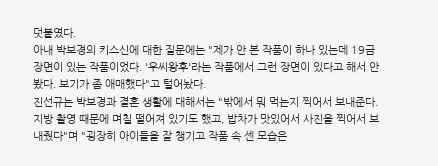덧붙였다.
아내 박보경의 키스신에 대한 질문에는 "제가 안 본 작품이 하나 있는데 19금 장면이 있는 작품이었다. '우씨왕후'라는 작품에서 그런 장면이 있다고 해서 안 봤다. 보기가 좀 애매했다"고 털어놨다.
진선규는 박보경과 결혼 생활에 대해서는 "밖에서 뭐 먹는지 찍어서 보내준다. 지방 촬영 때문에 며칠 떨어져 있기도 했고, 밥차가 맛있어서 사진을 찍어서 보내줬다"며 "굉장히 아이들을 잘 챙기고 작품 속 센 모습은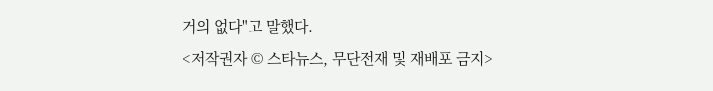거의 없다"고 말했다.
<저작권자 © 스타뉴스, 무단전재 및 재배포 금지>